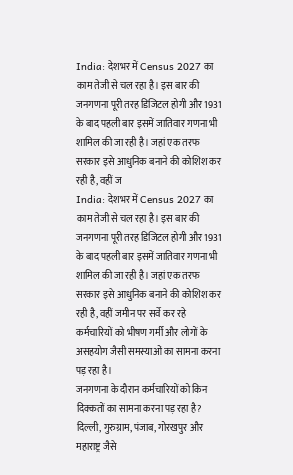India: देशभर में Census 2027 का काम तेजी से चल रहा है। इस बार की जनगणना पूरी तरह डिजिटल होगी और 1931 के बाद पहली बार इसमें जातिवार गणना भी शामिल की जा रही है। जहां एक तरफ सरकार इसे आधुनिक बनाने की कोशिश कर रही है, वहीं ज
India: देशभर में Census 2027 का काम तेजी से चल रहा है। इस बार की जनगणना पूरी तरह डिजिटल होगी और 1931 के बाद पहली बार इसमें जातिवार गणना भी शामिल की जा रही है। जहां एक तरफ सरकार इसे आधुनिक बनाने की कोशिश कर रही है, वहीं जमीन पर सर्वे कर रहे कर्मचारियों को भीषण गर्मी और लोगों के असहयोग जैसी समस्याओं का सामना करना पड़ रहा है।
जनगणना के दौरान कर्मचारियों को किन दिक्कतों का सामना करना पड़ रहा है?
दिल्ली, गुरुग्राम, पंजाब, गोरखपुर और महाराष्ट्र जैसे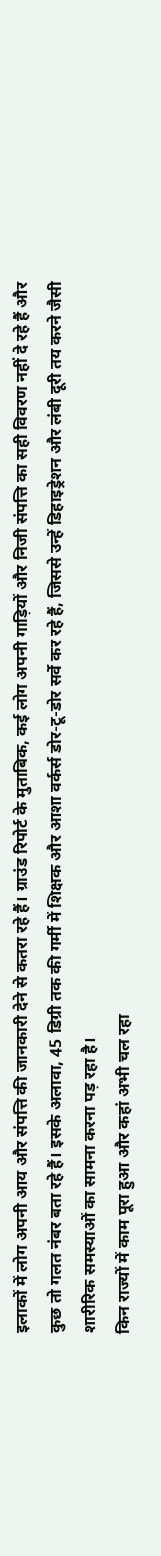इलाकों में लोग अपनी आय और संपत्ति की जानकारी देने से कतरा रहे हैं। ग्राउंड रिपोर्ट के मुताबिक, कई लोग अपनी गाड़ियों और निजी संपत्ति का सही विवरण नहीं दे रहे हैं और कुछ तो गलत नंबर बता रहे हैं। इसके अलावा, 45 डिग्री तक की गर्मी में शिक्षक और आशा वर्कर्स डोर-टू-डोर सर्वे कर रहे हैं, जिससे उन्हें डिहाइड्रेशन और लंबी दूरी तय करने जैसी शारीरिक समस्याओं का सामना करना पड़ रहा है।
किन राज्यों में काम पूरा हुआ और कहां अभी चल रहा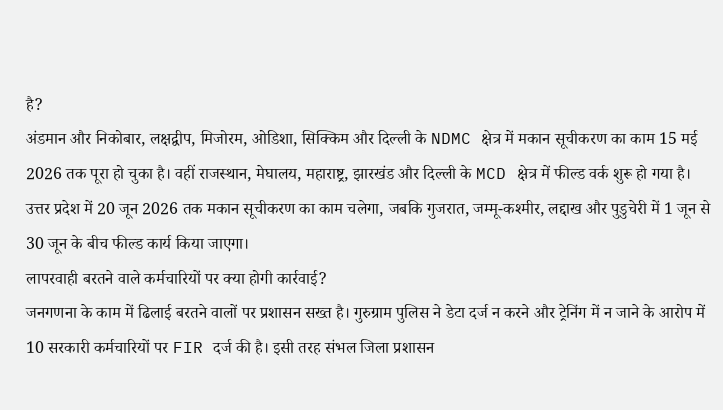है?
अंडमान और निकोबार, लक्षद्वीप, मिजोरम, ओडिशा, सिक्किम और दिल्ली के NDMC क्षेत्र में मकान सूचीकरण का काम 15 मई 2026 तक पूरा हो चुका है। वहीं राजस्थान, मेघालय, महाराष्ट्र, झारखंड और दिल्ली के MCD क्षेत्र में फील्ड वर्क शुरू हो गया है। उत्तर प्रदेश में 20 जून 2026 तक मकान सूचीकरण का काम चलेगा, जबकि गुजरात, जम्मू-कश्मीर, लद्दाख और पुडुचेरी में 1 जून से 30 जून के बीच फील्ड कार्य किया जाएगा।
लापरवाही बरतने वाले कर्मचारियों पर क्या होगी कार्रवाई?
जनगणना के काम में ढिलाई बरतने वालों पर प्रशासन सख्त है। गुरुग्राम पुलिस ने डेटा दर्ज न करने और ट्रेनिंग में न जाने के आरोप में 10 सरकारी कर्मचारियों पर FIR दर्ज की है। इसी तरह संभल जिला प्रशासन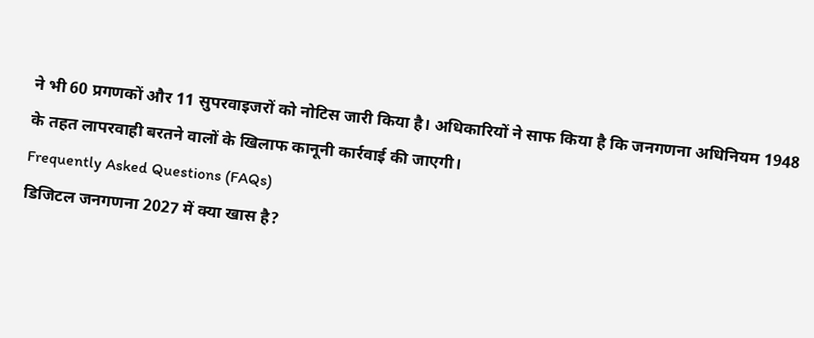ने भी 60 प्रगणकों और 11 सुपरवाइजरों को नोटिस जारी किया है। अधिकारियों ने साफ किया है कि जनगणना अधिनियम 1948 के तहत लापरवाही बरतने वालों के खिलाफ कानूनी कार्रवाई की जाएगी।
Frequently Asked Questions (FAQs)
डिजिटल जनगणना 2027 में क्या खास है?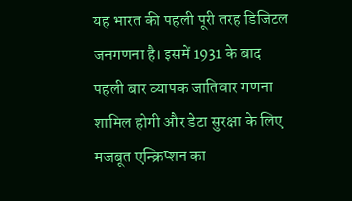यह भारत की पहली पूरी तरह डिजिटल जनगणना है। इसमें 1931 के बाद पहली बार व्यापक जातिवार गणना शामिल होगी और डेटा सुरक्षा के लिए मजबूत एन्क्रिप्शन का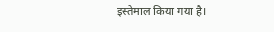इस्तेमाल किया गया है।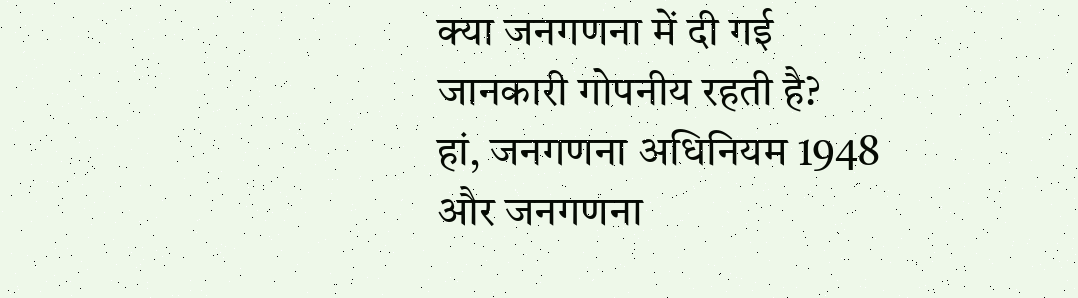क्या जनगणना में दी गई जानकारी गोपनीय रहती है?
हां, जनगणना अधिनियम 1948 और जनगणना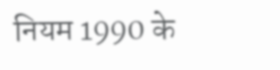नियम 1990 के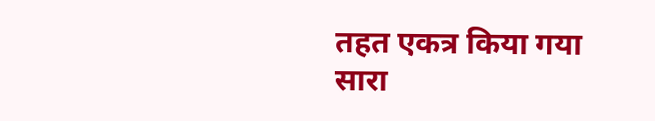तहत एकत्र किया गया सारा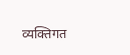व्यक्तिगत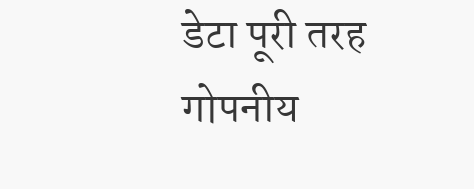डेटा पूरी तरह गोपनीय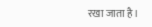रखा जाता है।